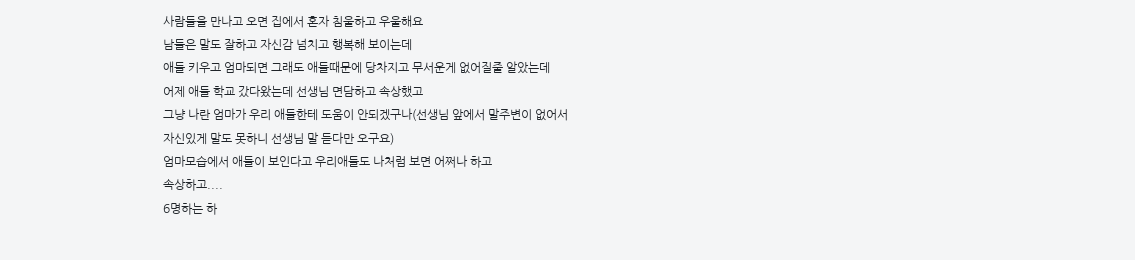사람들을 만나고 오면 집에서 혼자 침울하고 우울해요
남들은 말도 잘하고 자신감 넘치고 행복해 보이는데
애들 키우고 엄마되면 그래도 애들때문에 당차지고 무서운게 없어질줄 알았는데
어제 애들 학교 갔다왔는데 선생님 면담하고 속상했고
그냥 나란 엄마가 우리 애들한테 도움이 안되겠구나(선생님 앞에서 말주변이 없어서
자신있게 말도 못하니 선생님 말 듣다만 오구요)
엄마모습에서 애들이 보인다고 우리애들도 나처럼 보면 어쩌나 하고
속상하고....
6명하는 하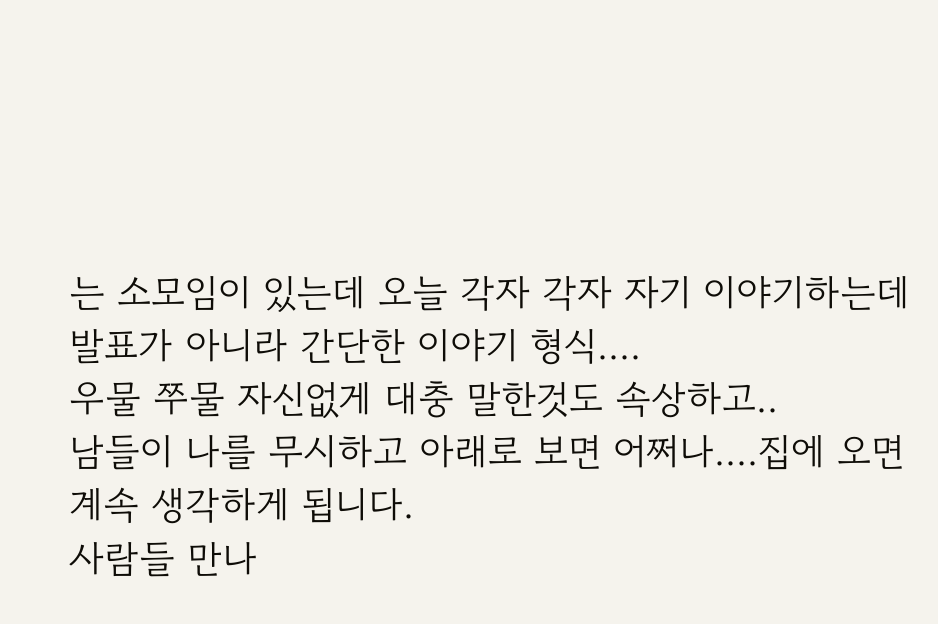는 소모임이 있는데 오늘 각자 각자 자기 이야기하는데
발표가 아니라 간단한 이야기 형식....
우물 쭈물 자신없게 대충 말한것도 속상하고..
남들이 나를 무시하고 아래로 보면 어쩌나....집에 오면 계속 생각하게 됩니다.
사람들 만나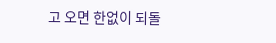고 오면 한없이 되돌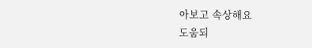아보고 속상해요
도움되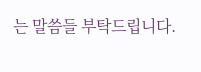는 말씀들 부탁드립니다.